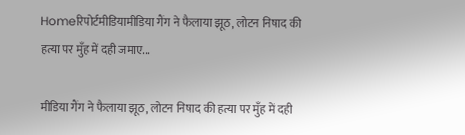Homeरिपोर्टमीडियामीडिया गैंग ने फैलाया झूठ, लोटन निषाद की हत्या पर मुँह में दही जमाए...

मीडिया गैंग ने फैलाया झूठ, लोटन निषाद की हत्या पर मुँह में दही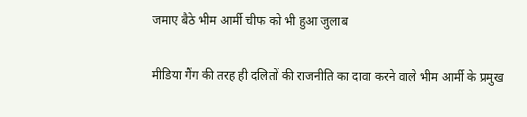जमाए बैठे भीम आर्मी चीफ को भी हुआ जुलाब

मीडिया गैंग की तरह ही दलितों की राजनीति का दावा करने वाले भीम आर्मी के प्रमुख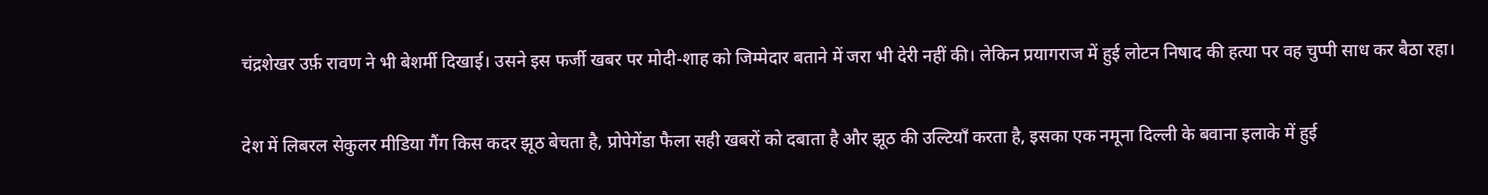चंद्रशेखर उर्फ़ रावण ने भी बेशर्मी दिखाई। उसने इस फर्जी खबर पर मोदी-शाह को जिम्मेदार बताने में जरा भी देरी नहीं की। लेकिन प्रयागराज में हुई लोटन निषाद की हत्या पर वह चुप्पी साध कर बैठा रहा।

देश में लिबरल सेकुलर मीडिया गैंग किस कदर झूठ बेचता है, प्रोपेगेंडा फैला सही खबरों को दबाता है और झूठ की उल्टियाँ करता है, इसका एक नमूना दिल्ली के बवाना इलाके में हुई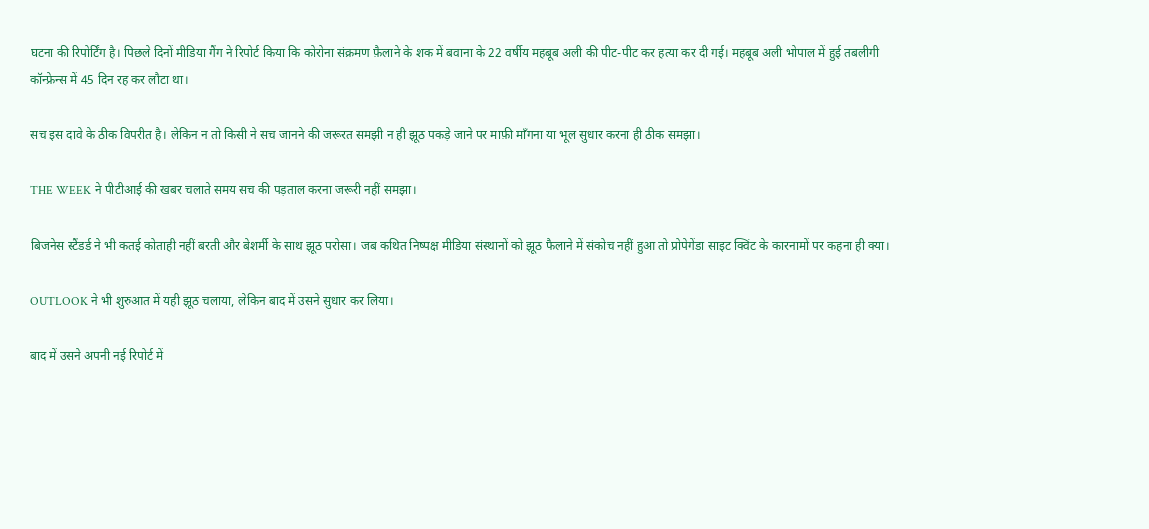घटना की रिपोर्टिंग है। पिछले दिनों मीडिया गैंग ने रिपोर्ट किया कि कोरोना संक्रमण फ़ैलाने के शक में बवाना के 22 वर्षीय महबूब अली की पीट-पीट कर हत्या कर दी गई। महबूब अली भोपाल में हुई तबलीगी कॉन्फ्रेन्स में 45 दिन रह कर लौटा था।

सच इस दावे के ठीक विपरीत है। लेकिन न तो किसी ने सच जानने की जरूरत समझी न ही झूठ पकड़े जाने पर माफ़ी माँगना या भूल सुधार करना ही ठीक समझा।

THE WEEK ने पीटीआई की खबर चलाते समय सच की पड़ताल करना जरूरी नहीं समझा।

बिजनेस स्टैंडर्ड ने भी कतई कोताही नहीं बरती और बेशर्मी के साथ झूठ परोसा। जब कथित निष्पक्ष मीडिया संस्थानों को झूठ फैलाने में संकोच नहीं हुआ तो प्रोपेगेंडा साइट क्विंट के कारनामों पर कहना ही क्या।

OUTLOOK ने भी शुरुआत में यही झूठ चलाया, लेकिन बाद में उसने सुधार कर लिया।

बाद में उसने अपनी नई रिपोर्ट में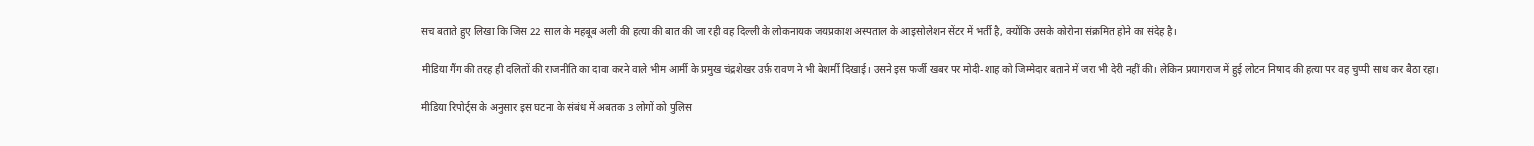सच बताते हुए लिखा कि जिस 22 साल के महबूब अली की हत्या की बात की जा रही वह दिल्ली के लोकनायक जयप्रकाश अस्पताल के आइसोलेशन सेंटर में भर्ती है, क्योंकि उसके कोरोना संक्रमित होने का संदेह है।

मीडिया गैंग की तरह ही दलितों की राजनीति का दावा करने वाले भीम आर्मी के प्रमुख चंद्रशेखर उर्फ़ रावण ने भी बेशर्मी दिखाई। उसने इस फर्जी खबर पर मोदी-शाह को जिम्मेदार बताने में जरा भी देरी नहीं की। लेकिन प्रयागराज में हुई लोटन निषाद की हत्या पर वह चुप्पी साध कर बैठा रहा।

मीडिया रिपोर्ट्स के अनुसार इस घटना के संबंध में अबतक 3 लोगों को पुलिस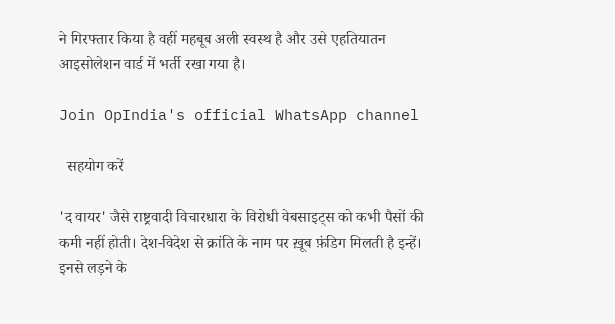ने गिरफ्तार किया है वहीं महबूब अली स्वस्थ है और उसे एहतियातन आइसोलेशन वार्ड में भर्ती रखा गया है।

Join OpIndia's official WhatsApp channel

  सहयोग करें

'द वायर' जैसे राष्ट्रवादी विचारधारा के विरोधी वेबसाइट्स को कभी पैसों की कमी नहीं होती। देश-विदेश से क्रांति के नाम पर ख़ूब फ़ंडिग मिलती है इन्हें। इनसे लड़ने के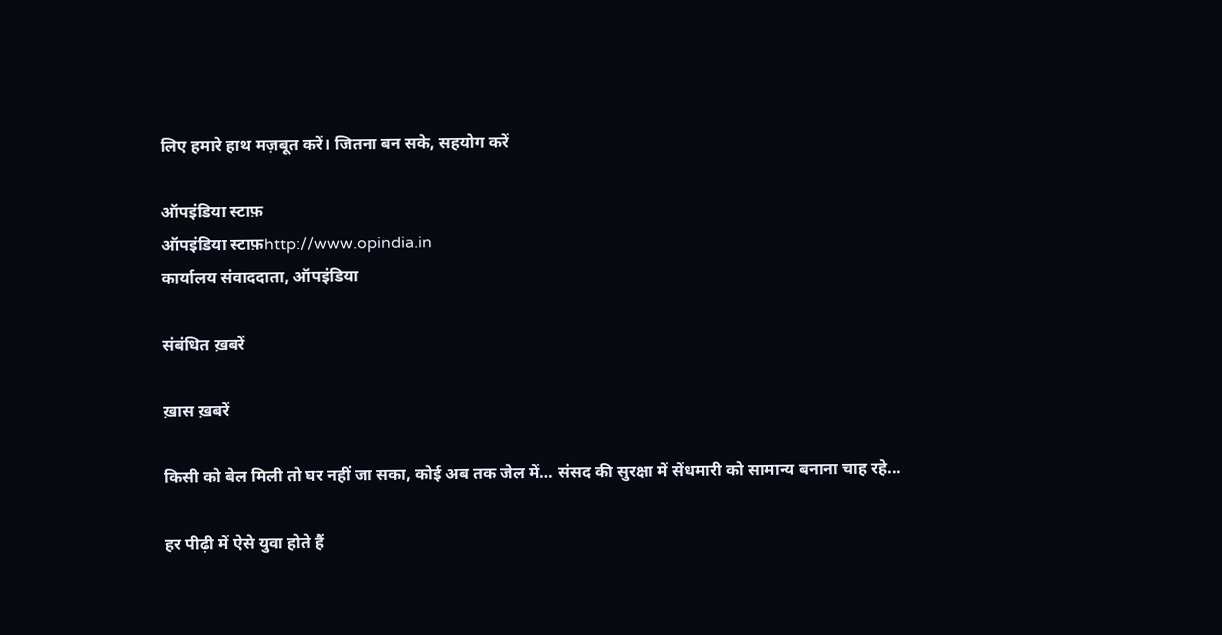लिए हमारे हाथ मज़बूत करें। जितना बन सके, सहयोग करें

ऑपइंडिया स्टाफ़
ऑपइंडिया स्टाफ़http://www.opindia.in
कार्यालय संवाददाता, ऑपइंडिया

संबंधित ख़बरें

ख़ास ख़बरें

किसी को बेल मिली तो घर नहीं जा सका, कोई अब तक जेल में… संसद की सुरक्षा में सेंधमारी को सामान्य बनाना चाह रहे...

हर पीढ़ी में ऐसे युवा होते हैं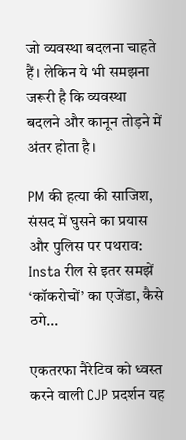जो व्यवस्था बदलना चाहते हैं। लेकिन ये भी समझना जरूरी है कि व्यवस्था बदलने और कानून तोड़ने में अंतर होता है।

PM की हत्या की साजिश, संसद में घुसने का प्रयास और पुलिस पर पथराव: Insta रील से इतर समझें ‘कॉकरोचों’ का एजेंडा, कैसे ठगे...

एकतरफा नैरेटिव को ध्वस्त करने वाली CJP प्रदर्शन यह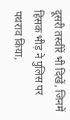दूसरी तस्वीरें भी दिखें, जिनमें हिंसक भीड़ ने पुलिस पर पथराव किया,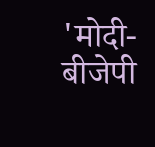'मोदी-बीजेपी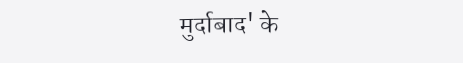मुर्दाबाद' के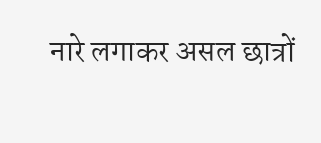नारे लगाकर असल छात्रों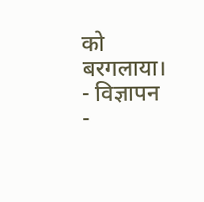को बरगलाया।
- विज्ञापन -